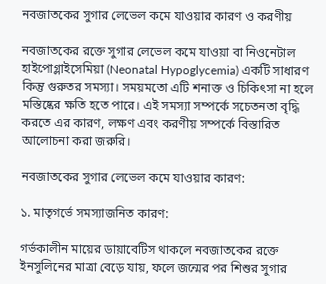নবজাতকের সুগার লেভেল কমে যাওয়ার কারণ ও করণীয়

নবজাতকের রক্তে সুগার লেভেল কমে যাওয়া বা নিওনেটাল হাইপোগ্লাইসেমিয়া (Neonatal Hypoglycemia) একটি সাধারণ কিন্তু গুরুতর সমস্যা। সময়মতো এটি শনাক্ত ও চিকিৎসা না হলে মস্তিষ্কের ক্ষতি হতে পারে। এই সমস্যা সম্পর্কে সচেতনতা বৃদ্ধি করতে এর কারণ, লক্ষণ এবং করণীয় সম্পর্কে বিস্তারিত আলোচনা করা জরুরি।

নবজাতকের সুগার লেভেল কমে যাওয়ার কারণ:

১. মাতৃগর্ভে সমস্যাজনিত কারণ:

গর্ভকালীন মায়ের ডায়াবেটিস থাকলে নবজাতকের রক্তে ইনসুলিনের মাত্রা বেড়ে যায়, ফলে জন্মের পর শিশুর সুগার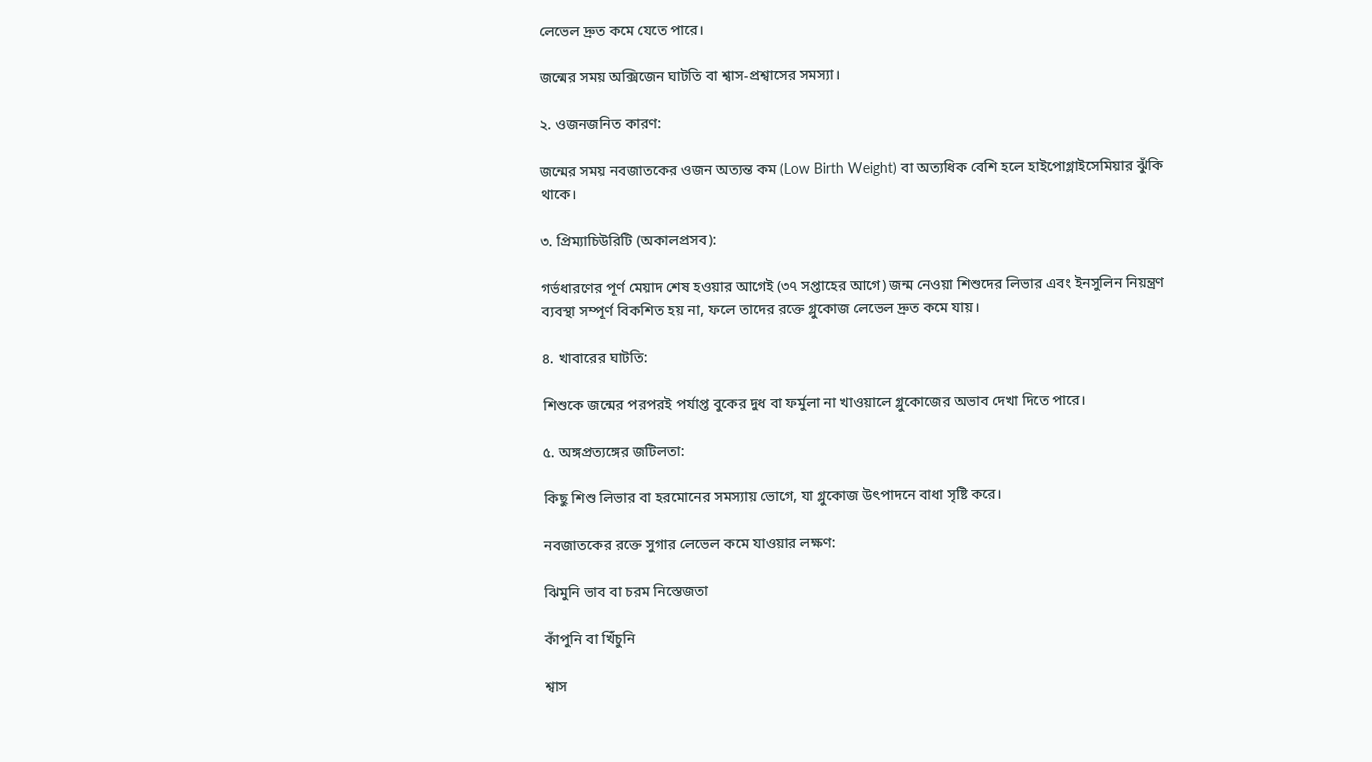লেভেল দ্রুত কমে যেতে পারে।

জন্মের সময় অক্সিজেন ঘাটতি বা শ্বাস-প্রশ্বাসের সমস্যা।

২. ওজনজনিত কারণ:

জন্মের সময় নবজাতকের ওজন অত্যন্ত কম (Low Birth Weight) বা অত্যধিক বেশি হলে হাইপোগ্লাইসেমিয়ার ঝুঁকি থাকে।

৩. প্রিম্যাচিউরিটি (অকালপ্রসব):

গর্ভধারণের পূর্ণ মেয়াদ শেষ হওয়ার আগেই (৩৭ সপ্তাহের আগে) জন্ম নেওয়া শিশুদের লিভার এবং ইনসুলিন নিয়ন্ত্রণ ব্যবস্থা সম্পূর্ণ বিকশিত হয় না, ফলে তাদের রক্তে গ্লুকোজ লেভেল দ্রুত কমে যায়।

৪. খাবারের ঘাটতি:

শিশুকে জন্মের পরপরই পর্যাপ্ত বুকের দুধ বা ফর্মুলা না খাওয়ালে গ্লুকোজের অভাব দেখা দিতে পারে।

৫. অঙ্গপ্রত্যঙ্গের জটিলতা:

কিছু শিশু লিভার বা হরমোনের সমস্যায় ভোগে, যা গ্লুকোজ উৎপাদনে বাধা সৃষ্টি করে।

নবজাতকের রক্তে সুগার লেভেল কমে যাওয়ার লক্ষণ:

ঝিমুনি ভাব বা চরম নিস্তেজতা

কাঁপুনি বা খিঁচুনি

শ্বাস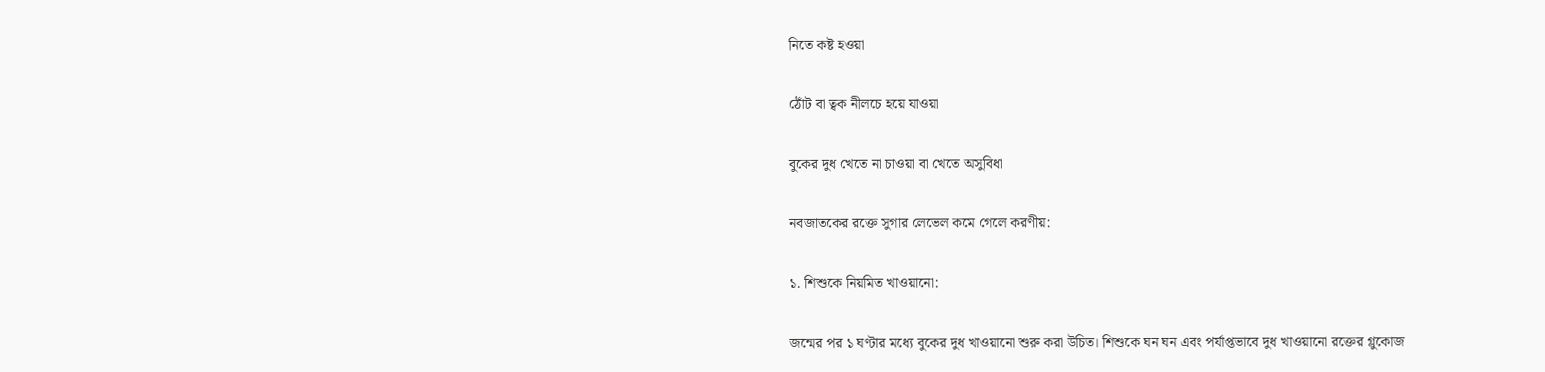নিতে কষ্ট হওয়া

ঠোঁট বা ত্বক নীলচে হয়ে যাওয়া

বুকের দুধ খেতে না চাওয়া বা খেতে অসুবিধা

নবজাতকের রক্তে সুগার লেভেল কমে গেলে করণীয়:

১. শিশুকে নিয়মিত খাওয়ানো:

জন্মের পর ১ ঘণ্টার মধ্যে বুকের দুধ খাওয়ানো শুরু করা উচিত। শিশুকে ঘন ঘন এবং পর্যাপ্তভাবে দুধ খাওয়ানো রক্তের গ্লুকোজ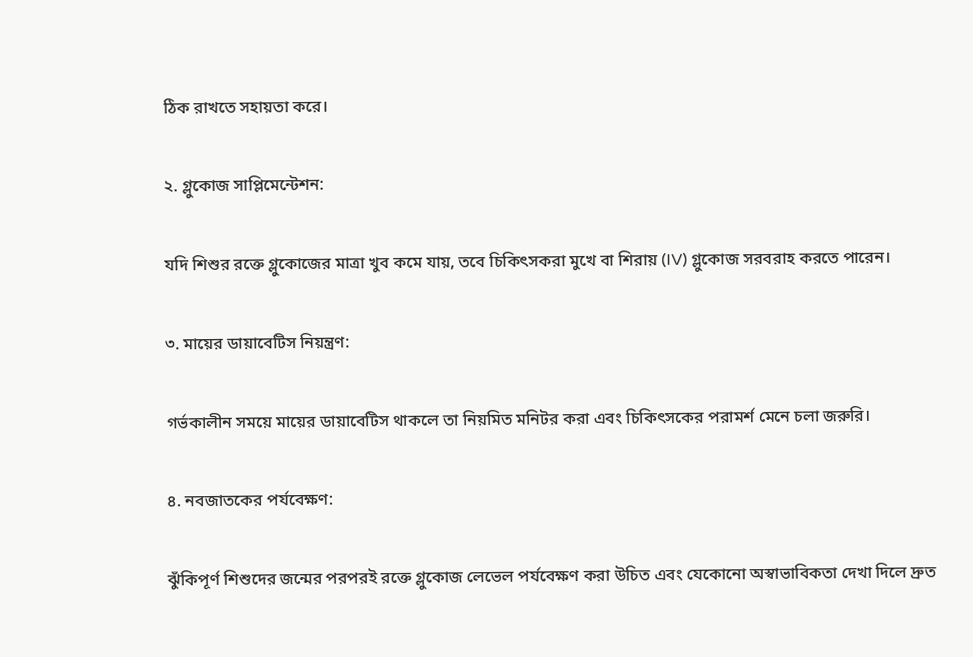ঠিক রাখতে সহায়তা করে।

২. গ্লুকোজ সাপ্লিমেন্টেশন:

যদি শিশুর রক্তে গ্লুকোজের মাত্রা খুব কমে যায়, তবে চিকিৎসকরা মুখে বা শিরায় (IV) গ্লুকোজ সরবরাহ করতে পারেন।

৩. মায়ের ডায়াবেটিস নিয়ন্ত্রণ:

গর্ভকালীন সময়ে মায়ের ডায়াবেটিস থাকলে তা নিয়মিত মনিটর করা এবং চিকিৎসকের পরামর্শ মেনে চলা জরুরি।

৪. নবজাতকের পর্যবেক্ষণ:

ঝুঁকিপূর্ণ শিশুদের জন্মের পরপরই রক্তে গ্লুকোজ লেভেল পর্যবেক্ষণ করা উচিত এবং যেকোনো অস্বাভাবিকতা দেখা দিলে দ্রুত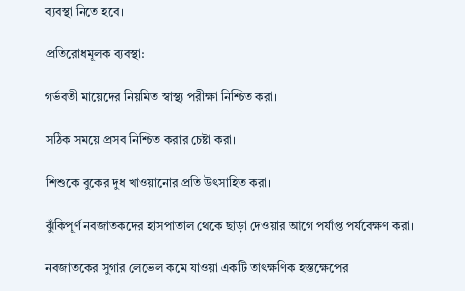ব্যবস্থা নিতে হবে।

প্রতিরোধমূলক ব্যবস্থা:

গর্ভবতী মায়েদের নিয়মিত স্বাস্থ্য পরীক্ষা নিশ্চিত করা।

সঠিক সময়ে প্রসব নিশ্চিত করার চেষ্টা করা।

শিশুকে বুকের দুধ খাওয়ানোর প্রতি উৎসাহিত করা।

ঝুঁকিপূর্ণ নবজাতকদের হাসপাতাল থেকে ছাড়া দেওয়ার আগে পর্যাপ্ত পর্যবেক্ষণ করা।

নবজাতকের সুগার লেভেল কমে যাওয়া একটি তাৎক্ষণিক হস্তক্ষেপের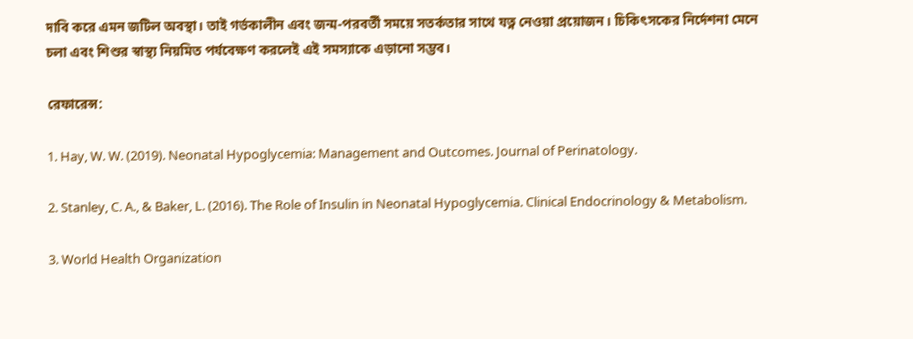দাবি করে এমন জটিল অবস্থা। তাই গর্ভকালীন এবং জন্ম-পরবর্তী সময়ে সতর্কতার সাথে যত্ন নেওয়া প্রয়োজন। চিকিৎসকের নির্দেশনা মেনে চলা এবং শিশুর স্বাস্থ্য নিয়মিত পর্যবেক্ষণ করলেই এই সমস্যাকে এড়ানো সম্ভব।

রেফারেন্স:

1. Hay, W. W. (2019). Neonatal Hypoglycemia: Management and Outcomes. Journal of Perinatology.

2. Stanley, C. A., & Baker, L. (2016). The Role of Insulin in Neonatal Hypoglycemia. Clinical Endocrinology & Metabolism.

3. World Health Organization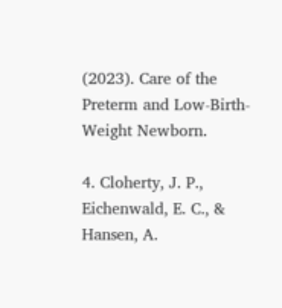(2023). Care of the Preterm and Low-Birth-Weight Newborn.

4. Cloherty, J. P., Eichenwald, E. C., & Hansen, A.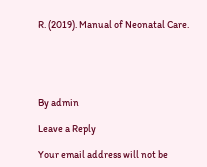R. (2019). Manual of Neonatal Care.





By admin

Leave a Reply

Your email address will not be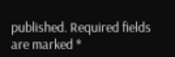published. Required fields are marked *